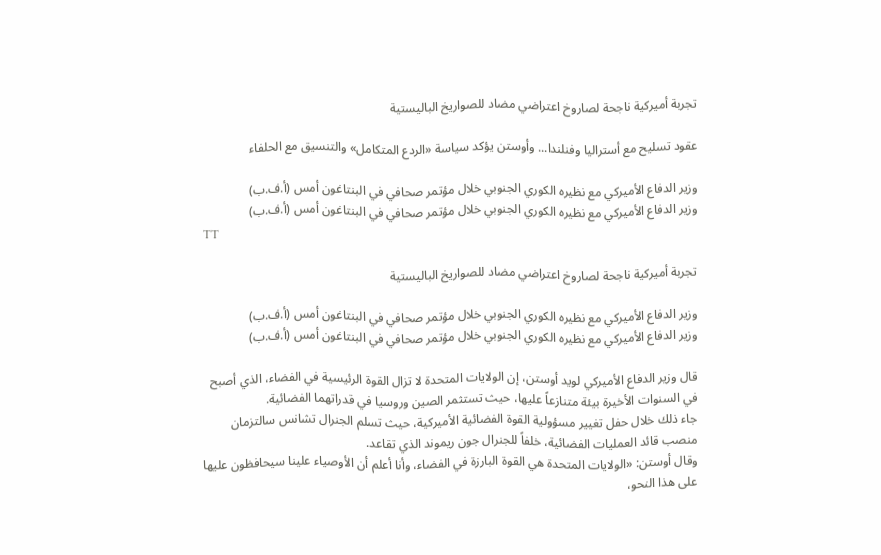تجربة أميركية ناجحة لصاروخ اعتراضي مضاد للصواريخ الباليستية

عقود تسليح مع أستراليا وفنلندا... وأوستن يؤكد سياسة «الردع المتكامل» والتنسيق مع الحلفاء

وزير الدفاع الأميركي مع نظيره الكوري الجنوبي خلال مؤتمر صحافي في البنتاغون أمس (أ.ف.ب)
وزير الدفاع الأميركي مع نظيره الكوري الجنوبي خلال مؤتمر صحافي في البنتاغون أمس (أ.ف.ب)
TT

تجربة أميركية ناجحة لصاروخ اعتراضي مضاد للصواريخ الباليستية

وزير الدفاع الأميركي مع نظيره الكوري الجنوبي خلال مؤتمر صحافي في البنتاغون أمس (أ.ف.ب)
وزير الدفاع الأميركي مع نظيره الكوري الجنوبي خلال مؤتمر صحافي في البنتاغون أمس (أ.ف.ب)

قال وزير الدفاع الأميركي لويد أوستن، إن الولايات المتحدة لا تزال القوة الرئيسية في الفضاء، الذي أصبح في السنوات الأخيرة بيئة متنازعاً عليها، حيث تستثمر الصين وروسيا في قدراتهما الفضائية.
جاء ذلك خلال حفل تغيير مسؤولية القوة الفضائية الأميركية، حيث تسلم الجنرال تشانس سالتزمان منصب قائد العمليات الفضائية، خلفاً للجنرال جون ريموند الذي تقاعد.
وقال أوستن: «الولايات المتحدة هي القوة البارزة في الفضاء، وأنا أعلم أن الأوصياء علينا سيحافظون عليها على هذا النحو،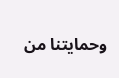وحمايتنا من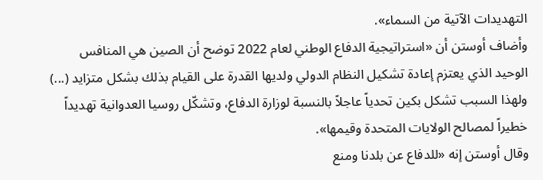التهديدات الآتية من السماء».
وأضاف أوستن أن «استراتيجية الدفاع الوطني لعام 2022 توضح أن الصين هي المنافس الوحيد الذي يعتزم إعادة تشكيل النظام الدولي ولديها القدرة على القيام بذلك بشكل متزايد (...) ولهذا السبب تشكل بكين تحدياً عاجلاً بالنسبة لوزارة الدفاع، وتشكّل روسيا العدوانية تهديداً خطيراً لمصالح الولايات المتحدة وقيمها».
وقال أوستن إنه «للدفاع عن بلدنا ومنع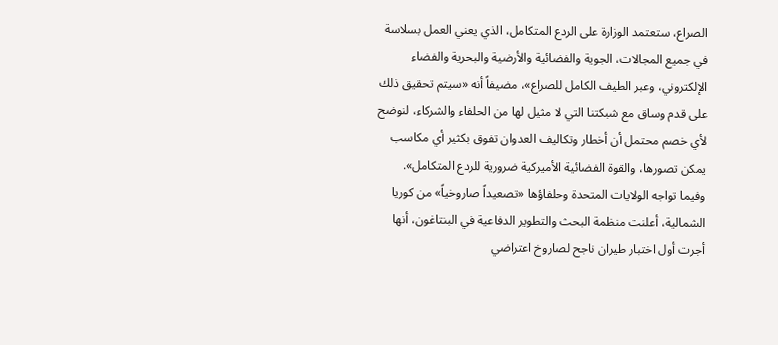الصراع، ستعتمد الوزارة على الردع المتكامل، الذي يعني العمل بسلاسة في جميع المجالات، الجوية والفضائية والأرضية والبحرية والفضاء الإلكتروني، وعبر الطيف الكامل للصراع»، مضيفاً أنه «سيتم تحقيق ذلك على قدم وساق مع شبكتنا التي لا مثيل لها من الحلفاء والشركاء، لنوضح لأي خصم محتمل أن أخطار وتكاليف العدوان تفوق بكثير أي مكاسب يمكن تصورها، والقوة الفضائية الأميركية ضرورية للردع المتكامل».
وفيما تواجه الولايات المتحدة وحلفاؤها «تصعيداً صاروخياً» من كوريا الشمالية، أعلنت منظمة البحث والتطوير الدفاعية في البنتاغون، أنها أجرت أول اختبار طيران ناجح لصاروخ اعتراضي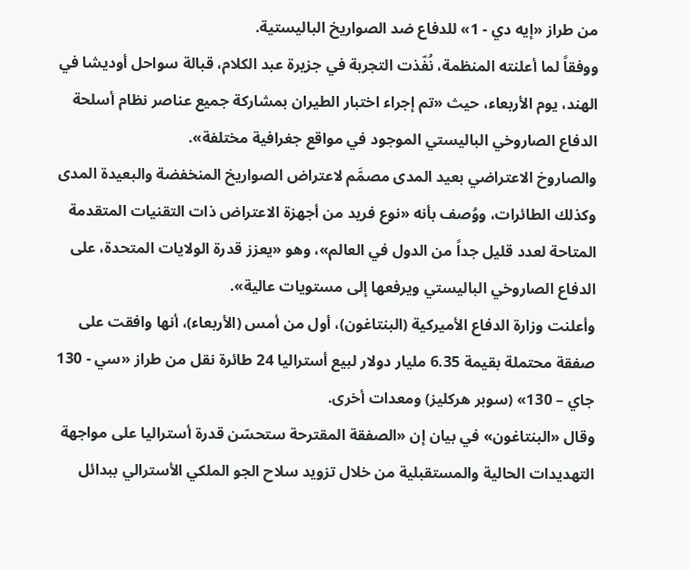من طراز «إيه دي - 1» للدفاع ضد الصواريخ الباليستية.
ووفقاً لما أعلنته المنظمة، نُفّذت التجربة في جزيرة عبد الكلام، قبالة سواحل أوديشا في الهند، يوم الأربعاء، حيث «تم إجراء اختبار الطيران بمشاركة جميع عناصر نظام أسلحة الدفاع الصاروخي الباليستي الموجود في مواقع جغرافية مختلفة».
والصاروخ الاعتراضي بعيد المدى مصمَّم لاعتراض الصواريخ المنخفضة والبعيدة المدى وكذلك الطائرات، ووُصف بأنه «نوع فريد من أجهزة الاعتراض ذات التقنيات المتقدمة المتاحة لعدد قليل جداً من الدول في العالم»، وهو «يعزز قدرة الولايات المتحدة، على الدفاع الصاروخي الباليستي ويرفعها إلى مستويات عالية».
وأعلنت وزارة الدفاع الأميركية (البنتاغون)، أول من أمس (الأربعاء)، أنها وافقت على صفقة محتملة بقيمة 6.35 مليار دولار لبيع أستراليا 24 طائرة نقل من طراز «سي - 130 جاي – 130» (سوبر هركليز) ومعدات أخرى.
وقال «البنتاغون» في بيان إن «الصفقة المقترحة ستحسّن قدرة أستراليا على مواجهة التهديدات الحالية والمستقبلية من خلال تزويد سلاح الجو الملكي الأسترالي ببدائل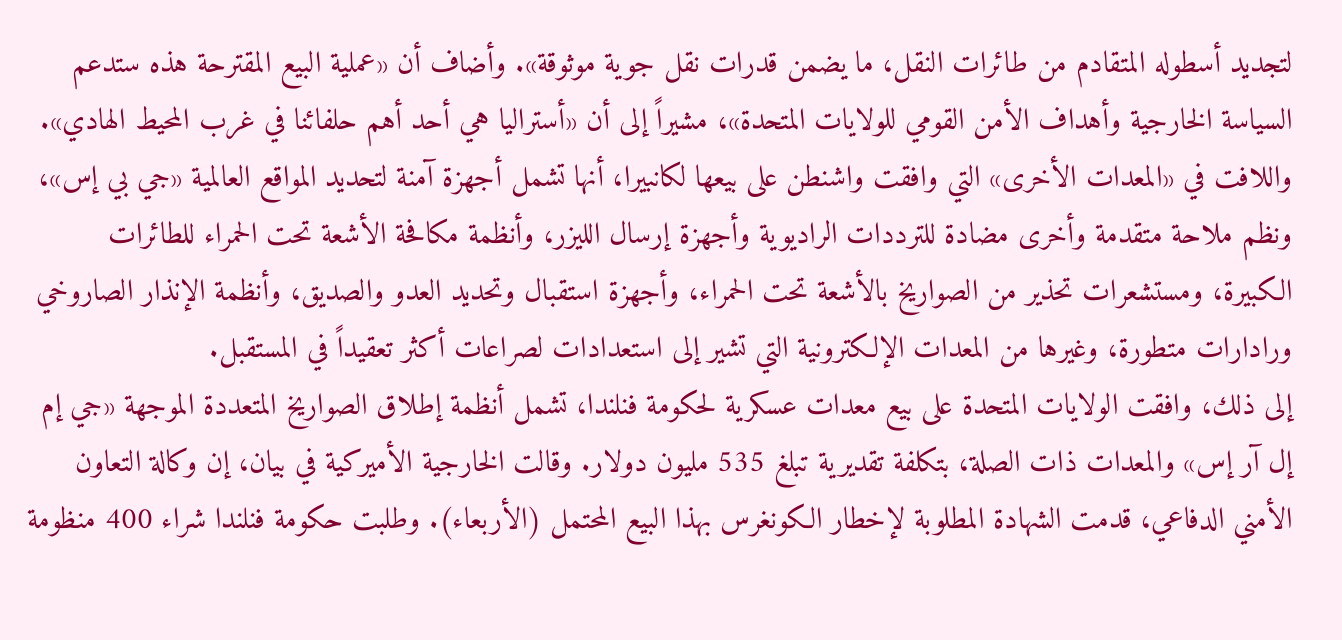لتجديد أسطوله المتقادم من طائرات النقل، ما يضمن قدرات نقل جوية موثوقة». وأضاف أن «عملية البيع المقترحة هذه ستدعم السياسة الخارجية وأهداف الأمن القومي للولايات المتحدة»، مشيراً إلى أن «أستراليا هي أحد أهم حلفائنا في غرب المحيط الهادي».
واللافت في «المعدات الأخرى» التي وافقت واشنطن على بيعها لكانبيرا، أنها تشمل أجهزة آمنة لتحديد المواقع العالمية «جي بي إس»، ونظم ملاحة متقدمة وأخرى مضادة للترددات الراديوية وأجهزة إرسال الليزر، وأنظمة مكافحة الأشعة تحت الحمراء للطائرات الكبيرة، ومستشعرات تحذير من الصواريخ بالأشعة تحت الحمراء، وأجهزة استقبال وتحديد العدو والصديق، وأنظمة الإنذار الصاروخي ورادارات متطورة، وغيرها من المعدات الإلكترونية التي تشير إلى استعدادات لصراعات أكثر تعقيداً في المستقبل.
إلى ذلك، وافقت الولايات المتحدة على بيع معدات عسكرية لحكومة فنلندا، تشمل أنظمة إطلاق الصواريخ المتعددة الموجهة «جي إم إل آر إس» والمعدات ذات الصلة، بتكلفة تقديرية تبلغ 535 مليون دولار. وقالت الخارجية الأميركية في بيان، إن وكالة التعاون الأمني الدفاعي، قدمت الشهادة المطلوبة لإخطار الكونغرس بهذا البيع المحتمل (الأربعاء). وطلبت حكومة فنلندا شراء 400 منظومة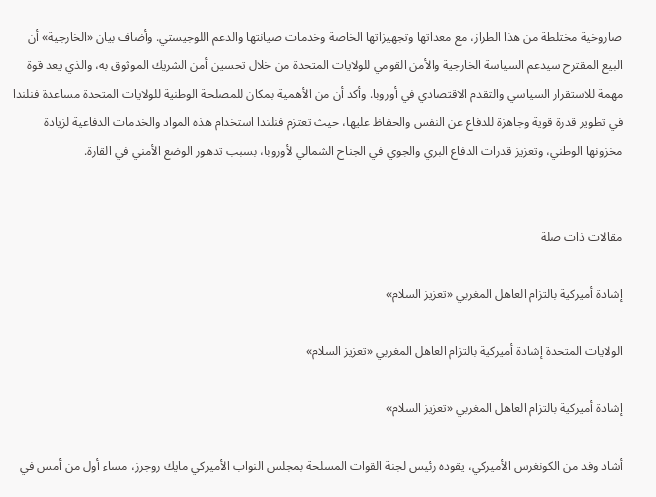صاروخية مختلطة من هذا الطراز، مع معداتها وتجهيزاتها الخاصة وخدمات صيانتها والدعم اللوجيستي. وأضاف بيان «الخارجية» أن البيع المقترح سيدعم السياسة الخارجية والأمن القومي للولايات المتحدة من خلال تحسين أمن الشريك الموثوق به، والذي يعد قوة مهمة للاستقرار السياسي والتقدم الاقتصادي في أوروبا. وأكد أن من الأهمية بمكان للمصلحة الوطنية للولايات المتحدة مساعدة فنلندا في تطوير قدرة قوية وجاهزة للدفاع عن النفس والحفاظ عليها، حيث تعتزم فنلندا استخدام هذه المواد والخدمات الدفاعية لزيادة مخزونها الوطني، وتعزيز قدرات الدفاع البري والجوي في الجناح الشمالي لأوروبا، بسبب تدهور الوضع الأمني في القارة.


مقالات ذات صلة

إشادة أميركية بالتزام العاهل المغربي «تعزيز السلام»

الولايات المتحدة إشادة أميركية بالتزام العاهل المغربي «تعزيز السلام»

إشادة أميركية بالتزام العاهل المغربي «تعزيز السلام»

أشاد وفد من الكونغرس الأميركي، يقوده رئيس لجنة القوات المسلحة بمجلس النواب الأميركي مايك روجرز، مساء أول من أمس في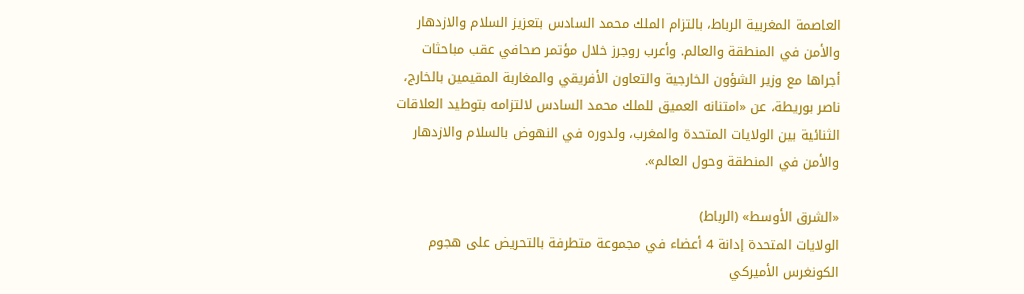العاصمة المغربية الرباط، بالتزام الملك محمد السادس بتعزيز السلام والازدهار والأمن في المنطقة والعالم. وأعرب روجرز خلال مؤتمر صحافي عقب مباحثات أجراها مع وزير الشؤون الخارجية والتعاون الأفريقي والمغاربة المقيمين بالخارج، ناصر بوريطة، عن «امتنانه العميق للملك محمد السادس لالتزامه بتوطيد العلاقات الثنائية بين الولايات المتحدة والمغرب، ولدوره في النهوض بالسلام والازدهار والأمن في المنطقة وحول العالم».

«الشرق الأوسط» (الرباط)
الولايات المتحدة إدانة 4 أعضاء في مجموعة متطرفة بالتحريض على هجوم الكونغرس الأميركي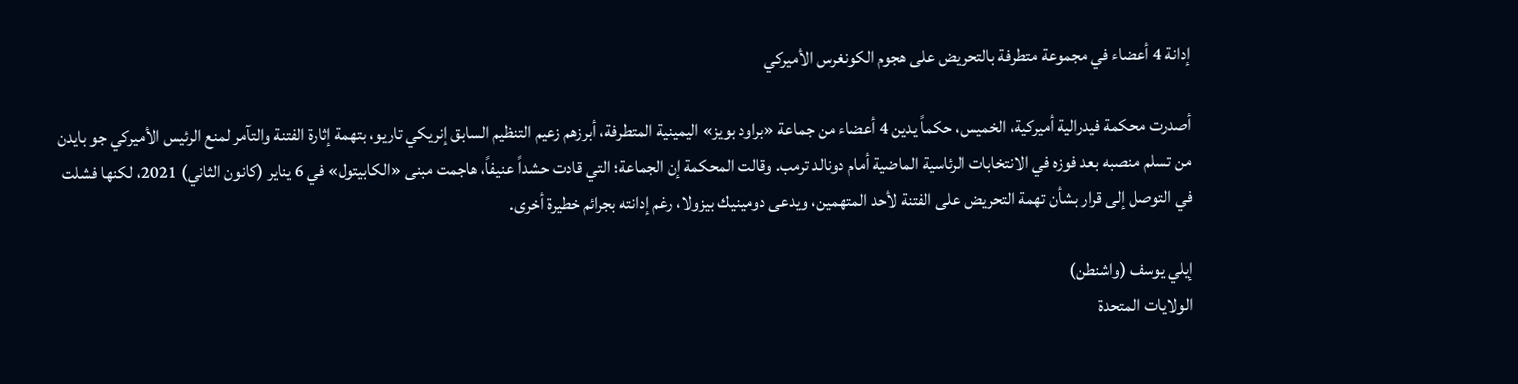إدانة 4 أعضاء في مجموعة متطرفة بالتحريض على هجوم الكونغرس الأميركي

أصدرت محكمة فيدرالية أميركية، الخميس، حكماً يدين 4 أعضاء من جماعة «براود بويز» اليمينية المتطرفة، أبرزهم زعيم التنظيم السابق إنريكي تاريو، بتهمة إثارة الفتنة والتآمر لمنع الرئيس الأميركي جو بايدن من تسلم منصبه بعد فوزه في الانتخابات الرئاسية الماضية أمام دونالد ترمب. وقالت المحكمة إن الجماعة؛ التي قادت حشداً عنيفاً، هاجمت مبنى «الكابيتول» في 6 يناير (كانون الثاني) 2021، لكنها فشلت في التوصل إلى قرار بشأن تهمة التحريض على الفتنة لأحد المتهمين، ويدعى دومينيك بيزولا، رغم إدانته بجرائم خطيرة أخرى.

إيلي يوسف (واشنطن)
الولايات المتحدة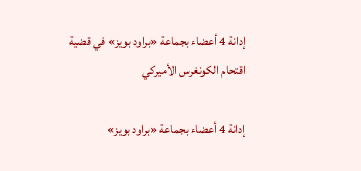إدانة 4 أعضاء بجماعة «براود بويز» في قضية اقتحام الكونغرس الأميركي

إدانة 4 أعضاء بجماعة «براود بويز»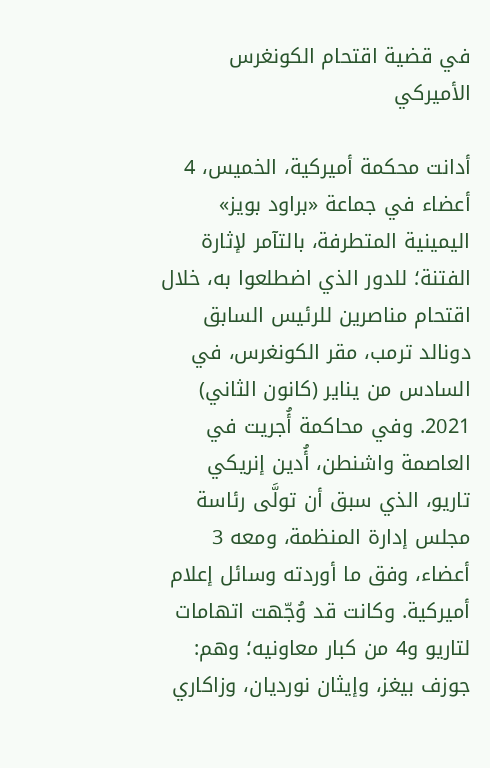في قضية اقتحام الكونغرس الأميركي

أدانت محكمة أميركية، الخميس، 4 أعضاء في جماعة «براود بويز» اليمينية المتطرفة، بالتآمر لإثارة الفتنة؛ للدور الذي اضطلعوا به، خلال اقتحام مناصرين للرئيس السابق دونالد ترمب، مقر الكونغرس، في السادس من يناير (كانون الثاني) 2021. وفي محاكمة أُجريت في العاصمة واشنطن، أُدين إنريكي تاريو، الذي سبق أن تولَّى رئاسة مجلس إدارة المنظمة، ومعه 3 أعضاء، وفق ما أوردته وسائل إعلام أميركية. وكانت قد وُجّهت اتهامات لتاريو و4 من كبار معاونيه؛ وهم: جوزف بيغز، وإيثان نورديان، وزاكاري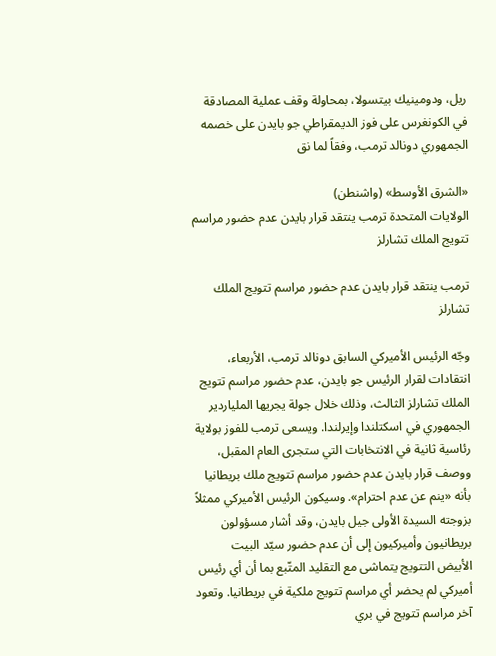ريل، ودومينيك بيتسولا، بمحاولة وقف عملية المصادقة في الكونغرس على فوز الديمقراطي جو بايدن على خصمه الجمهوري دونالد ترمب، وفقاً لما نق

«الشرق الأوسط» (واشنطن)
الولايات المتحدة ترمب ينتقد قرار بايدن عدم حضور مراسم تتويج الملك تشارلز

ترمب ينتقد قرار بايدن عدم حضور مراسم تتويج الملك تشارلز

وجّه الرئيس الأميركي السابق دونالد ترمب، الأربعاء، انتقادات لقرار الرئيس جو بايدن، عدم حضور مراسم تتويج الملك تشارلز الثالث، وذلك خلال جولة يجريها الملياردير الجمهوري في اسكتلندا وإيرلندا. ويسعى ترمب للفوز بولاية رئاسية ثانية في الانتخابات التي ستجرى العام المقبل، ووصف قرار بايدن عدم حضور مراسم تتويج ملك بريطانيا بأنه «ينم عن عدم احترام». وسيكون الرئيس الأميركي ممثلاً بزوجته السيدة الأولى جيل بايدن، وقد أشار مسؤولون بريطانيون وأميركيون إلى أن عدم حضور سيّد البيت الأبيض التتويج يتماشى مع التقليد المتّبع بما أن أي رئيس أميركي لم يحضر أي مراسم تتويج ملكية في بريطانيا. وتعود آخر مراسم تتويج في بري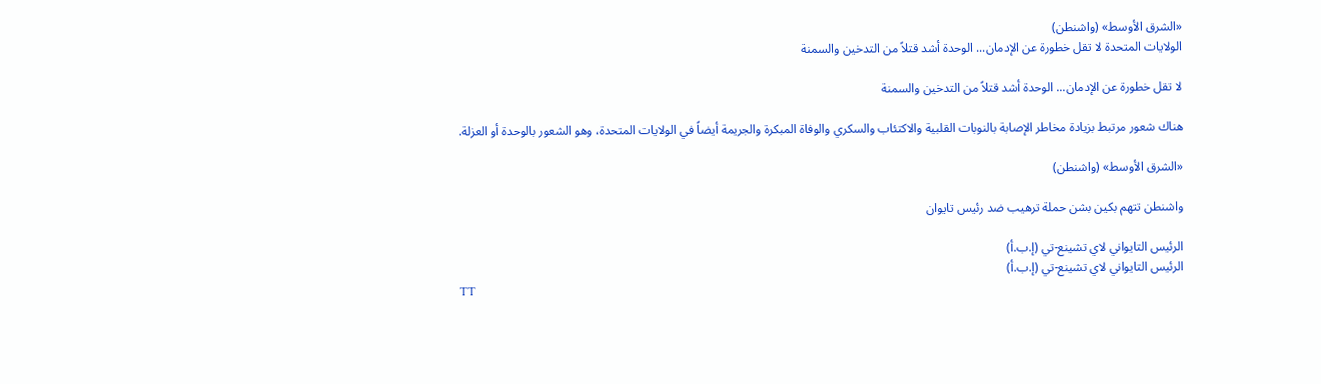«الشرق الأوسط» (واشنطن)
الولايات المتحدة لا تقل خطورة عن الإدمان... الوحدة أشد قتلاً من التدخين والسمنة

لا تقل خطورة عن الإدمان... الوحدة أشد قتلاً من التدخين والسمنة

هناك شعور مرتبط بزيادة مخاطر الإصابة بالنوبات القلبية والاكتئاب والسكري والوفاة المبكرة والجريمة أيضاً في الولايات المتحدة، وهو الشعور بالوحدة أو العزلة.

«الشرق الأوسط» (واشنطن)

واشنطن تتهم بكين بشن حملة ترهيب ضد رئيس تايوان

الرئيس التايواني لاي تشينع-تي (إ.ب.أ)
الرئيس التايواني لاي تشينع-تي (إ.ب.أ)
TT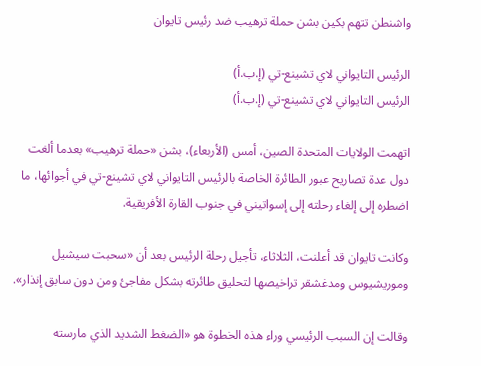واشنطن تتهم بكين بشن حملة ترهيب ضد رئيس تايوان

الرئيس التايواني لاي تشينع-تي (إ.ب.أ)
الرئيس التايواني لاي تشينع-تي (إ.ب.أ)

اتهمت الولايات المتحدة الصين، أمس (الأربعاء)، بشن «حملة ترهيب» بعدما ألغت دول عدة تصاريح عبور الطائرة الخاصة بالرئيس التايواني لاي تشينع-تي في أجوائها، ما اضطره إلى إلغاء رحلته إلى إسواتيني في جنوب القارة الأفريقية.

وكانت تايوان قد أعلنت، الثلاثاء، تأجيل رحلة الرئيس بعد أن «سحبت سيشيل وموريشيوس ومدغشقر تراخيصها لتحليق طائرته بشكل مفاجئ ومن دون سابق إنذار».

وقالت إن السبب الرئيسي وراء هذه الخطوة هو «الضغط الشديد الذي مارسته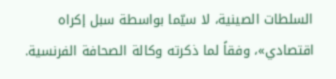السلطات الصينية، لا سيّما بواسطة سبل إكراه اقتصادي»، وفقاً لما ذكرته وكالة الصحافة الفرنسية.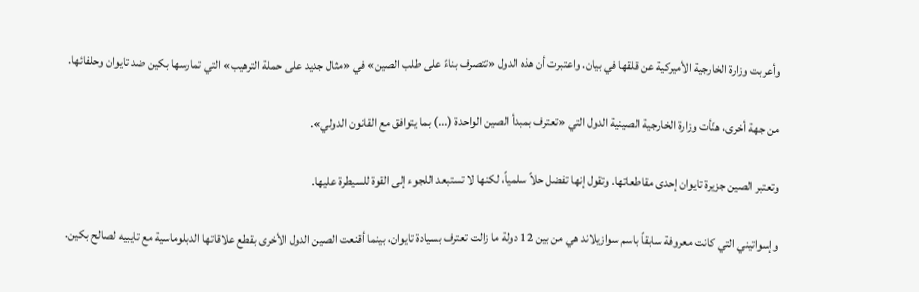وأعربت وزارة الخارجية الأميركية عن قلقها في بيان. واعتبرت أن هذه الدول «تتصرف بناءً على طلب الصين» في «مثال جديد على حملة الترهيب» التي تمارسها بكين ضد تايوان وحلفائها.

من جهة أخرى، هنّأت وزارة الخارجية الصينية الدول التي «تعترف بمبدأ الصين الواحدة (...) بما يتوافق مع القانون الدولي».

وتعتبر الصين جزيرة تايوان إحدى مقاطعاتها. وتقول إنها تفضل حلاً سلمياً، لكنها لا تستبعد اللجوء إلى القوة للسيطرة عليها.

وإسواتيني التي كانت معروفة سابقاً باسم سوازيلاند هي من بين 12 دولة ما زالت تعترف بسيادة تايوان، بينما أقنعت الصين الدول الأخرى بقطع علاقاتها الدبلوماسية مع تايبيه لصالح بكين.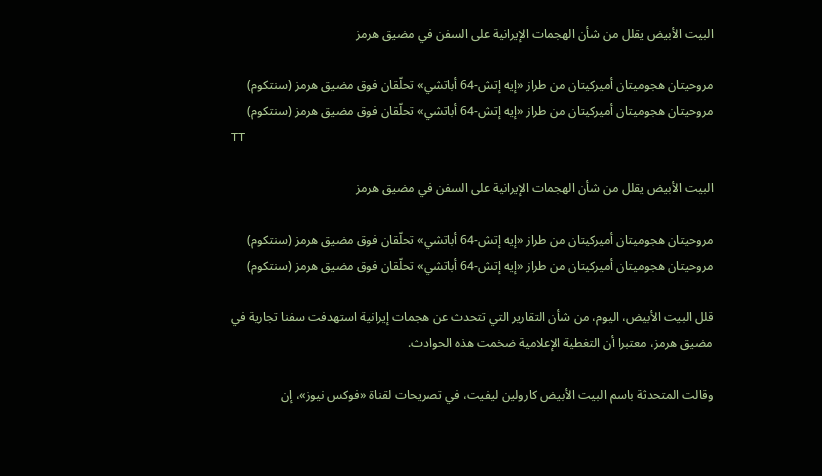البيت الأبيض يقلل من شأن الهجمات الإيرانية على السفن في مضيق هرمز

مروحيتان هجوميتان أميركيتان من طراز «إيه إتش-64 أباتشي» تحلّقان فوق مضيق هرمز (سنتكوم)
مروحيتان هجوميتان أميركيتان من طراز «إيه إتش-64 أباتشي» تحلّقان فوق مضيق هرمز (سنتكوم)
TT

البيت الأبيض يقلل من شأن الهجمات الإيرانية على السفن في مضيق هرمز

مروحيتان هجوميتان أميركيتان من طراز «إيه إتش-64 أباتشي» تحلّقان فوق مضيق هرمز (سنتكوم)
مروحيتان هجوميتان أميركيتان من طراز «إيه إتش-64 أباتشي» تحلّقان فوق مضيق هرمز (سنتكوم)

قلل البيت الأبيض، اليوم، من شأن التقارير التي تتحدث عن هجمات إيرانية استهدفت سفنا تجارية في مضيق هرمز، معتبرا أن التغطية الإعلامية ضخمت هذه الحوادث.

وقالت المتحدثة باسم البيت الأبيض كارولين ليفيت، في تصريحات لقناة «فوكس نيوز»، إن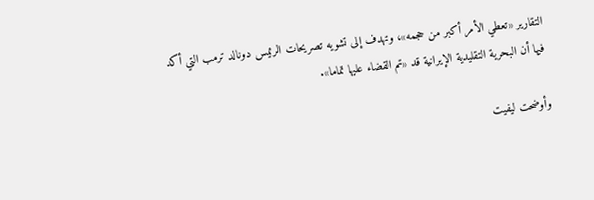التقارير «تعطي الأمر أكبر من حجمه»، وتهدف إلى تشويه تصريحات الرئيس دونالد ترمب التي أكد فيها أن البحرية التقليدية الإيرانية قد «تم القضاء عليها تماما».

وأوضحت ليفيت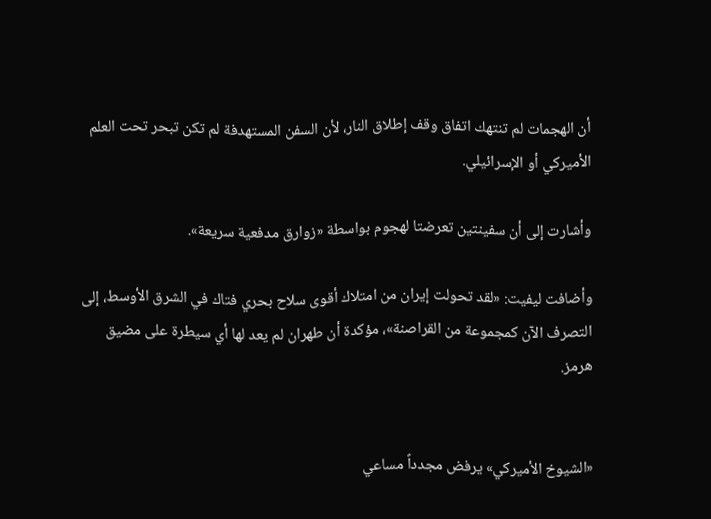أن الهجمات لم تنتهك اتفاق وقف إطلاق النار، لأن السفن المستهدفة لم تكن تبحر تحت العلم الأميركي أو الإسرائيلي.

وأشارت إلى أن سفينتين تعرضتا لهجوم بواسطة «زوارق مدفعية سريعة».

وأضافت ليفيت: «لقد تحولت إيران من امتلاك أقوى سلاح بحري فتاك في الشرق الأوسط، إلى التصرف الآن كمجموعة من القراصنة»، مؤكدة أن طهران لم يعد لها أي سيطرة على مضيق هرمز.


«الشيوخ الأميركي» يرفض مجدداً مساعي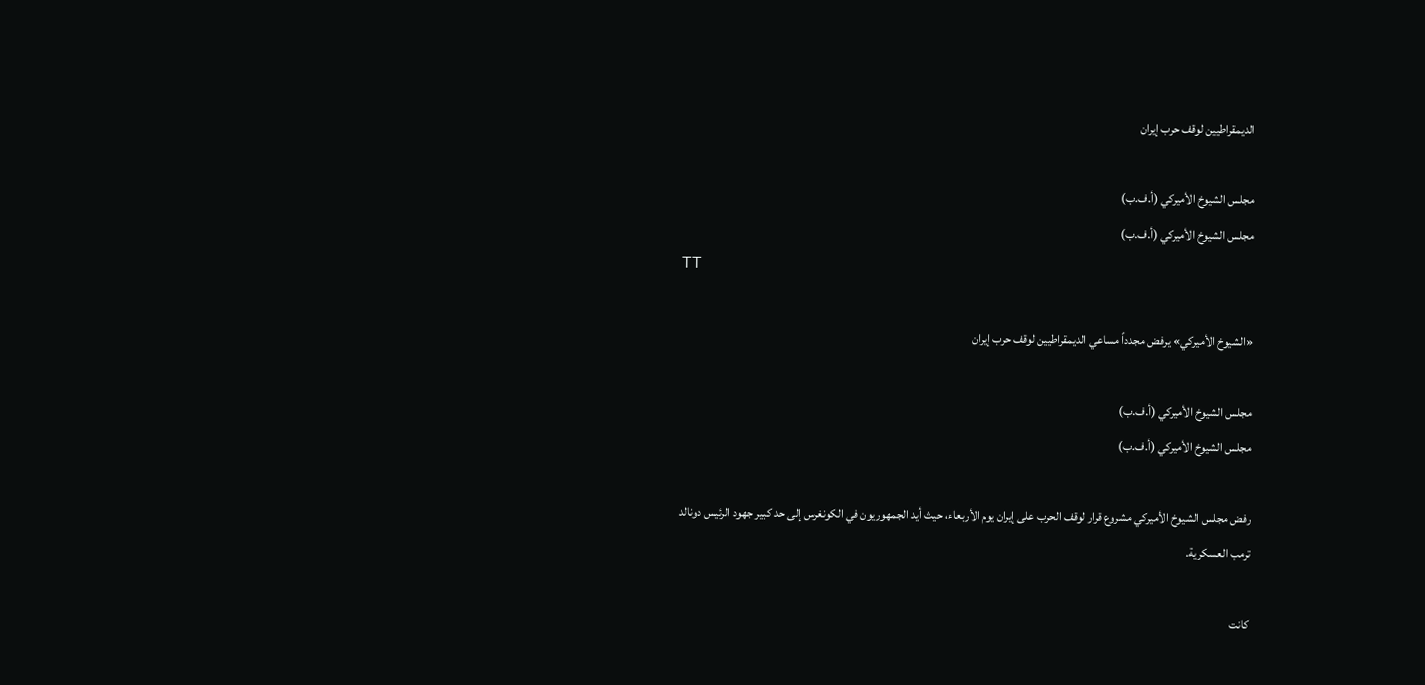الديمقراطيين لوقف حرب إيران

مجلس الشيوخ الأميركي (أ.ف.ب)
مجلس الشيوخ الأميركي (أ.ف.ب)
TT

«الشيوخ الأميركي» يرفض مجدداً مساعي الديمقراطيين لوقف حرب إيران

مجلس الشيوخ الأميركي (أ.ف.ب)
مجلس الشيوخ الأميركي (أ.ف.ب)

رفض مجلس الشيوخ الأميركي مشروع قرار لوقف الحرب على إيران يوم الأربعاء، حيث أيد الجمهوريون في الكونغرس إلى حد كبير جهود الرئيس دونالد ترمب العسكرية.

كانت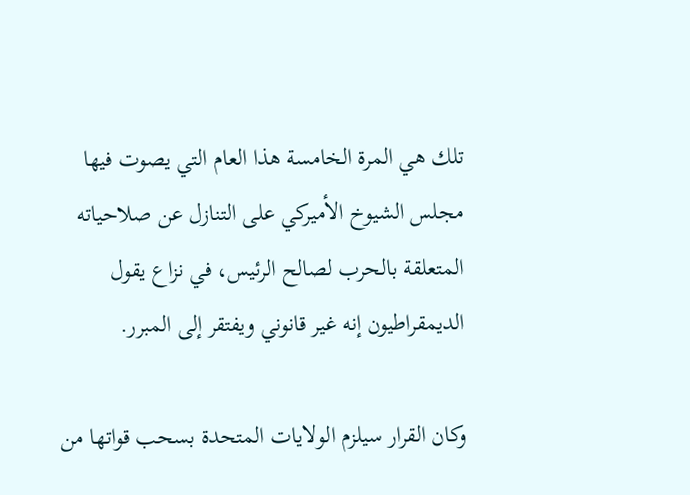تلك هي المرة الخامسة هذا العام التي يصوت فيها مجلس الشيوخ الأميركي على التنازل عن صلاحياته المتعلقة بالحرب لصالح الرئيس، في نزاع يقول الديمقراطيون إنه غير قانوني ويفتقر إلى المبرر.

وكان القرار سيلزم الولايات المتحدة بسحب قواتها من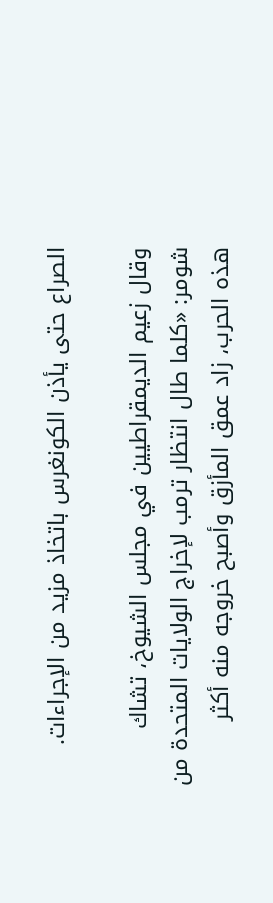الصراع حتى يأذن الكونغرس باتخاذ مزيد من الإجراءات.

وقال زعيم الديمقراطيين في مجلس الشيوخ، تشاك شومر: «كلما طال انتظار ترمب لإخراج الولايات المتحدة من هذه الحرب، زاد عمق المأزق وأصبح خروجه منه أكثر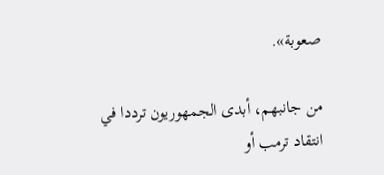صعوبة».

من جانبهم، أبدى الجمهوريون ترددا في انتقاد ترمب أو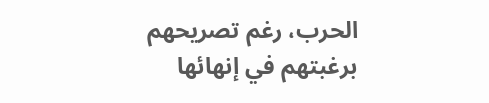الحرب، رغم تصريحهم برغبتهم في إنهائها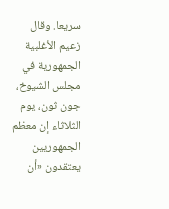سريعا. وقال زعيم الأغلبية الجمهورية في مجلس الشيوخ، جون ثون، يوم الثلاثاء إن معظم الجمهوريين يعتقدون «أن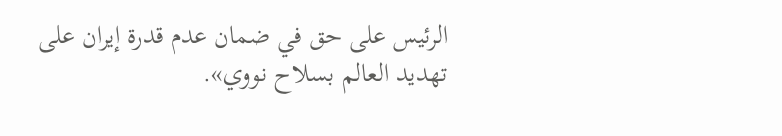الرئيس على حق في ضمان عدم قدرة إيران على تهديد العالم بسلاح نووي».